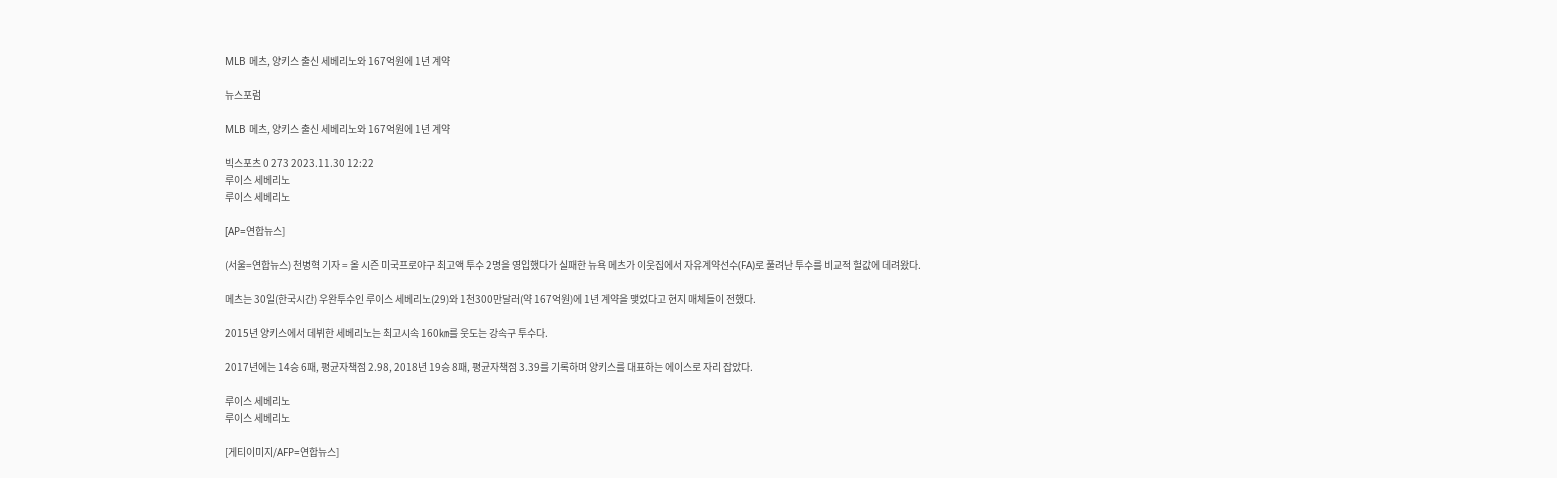MLB 메츠, 양키스 출신 세베리노와 167억원에 1년 계약

뉴스포럼

MLB 메츠, 양키스 출신 세베리노와 167억원에 1년 계약

빅스포츠 0 273 2023.11.30 12:22
루이스 세베리노
루이스 세베리노

[AP=연합뉴스]

(서울=연합뉴스) 천병혁 기자 = 올 시즌 미국프로야구 최고액 투수 2명을 영입했다가 실패한 뉴욕 메츠가 이웃집에서 자유계약선수(FA)로 풀려난 투수를 비교적 헐값에 데려왔다.

메츠는 30일(한국시간) 우완투수인 루이스 세베리노(29)와 1천300만달러(약 167억원)에 1년 계약을 맺었다고 현지 매체들이 전했다.

2015년 양키스에서 데뷔한 세베리노는 최고시속 160㎞를 웃도는 강속구 투수다.

2017년에는 14승 6패, 평균자책점 2.98, 2018년 19승 8패, 평균자책점 3.39를 기록하며 양키스를 대표하는 에이스로 자리 잡았다.

루이스 세베리노
루이스 세베리노

[게티이미지/AFP=연합뉴스]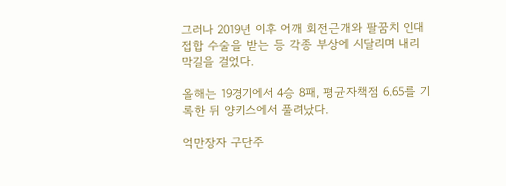그러나 2019년 이후 어깨 회전근개와 팔꿈치 인대접합 수술을 받는 등 각종 부상에 시달리며 내리막길을 걸었다.

올해는 19경기에서 4승 8패, 평균자책점 6.65를 기록한 뒤 양키스에서 풀려났다.

억만장자 구단주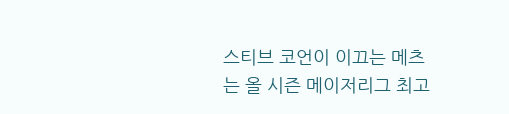스티브 코언이 이끄는 메츠는 올 시즌 메이저리그 최고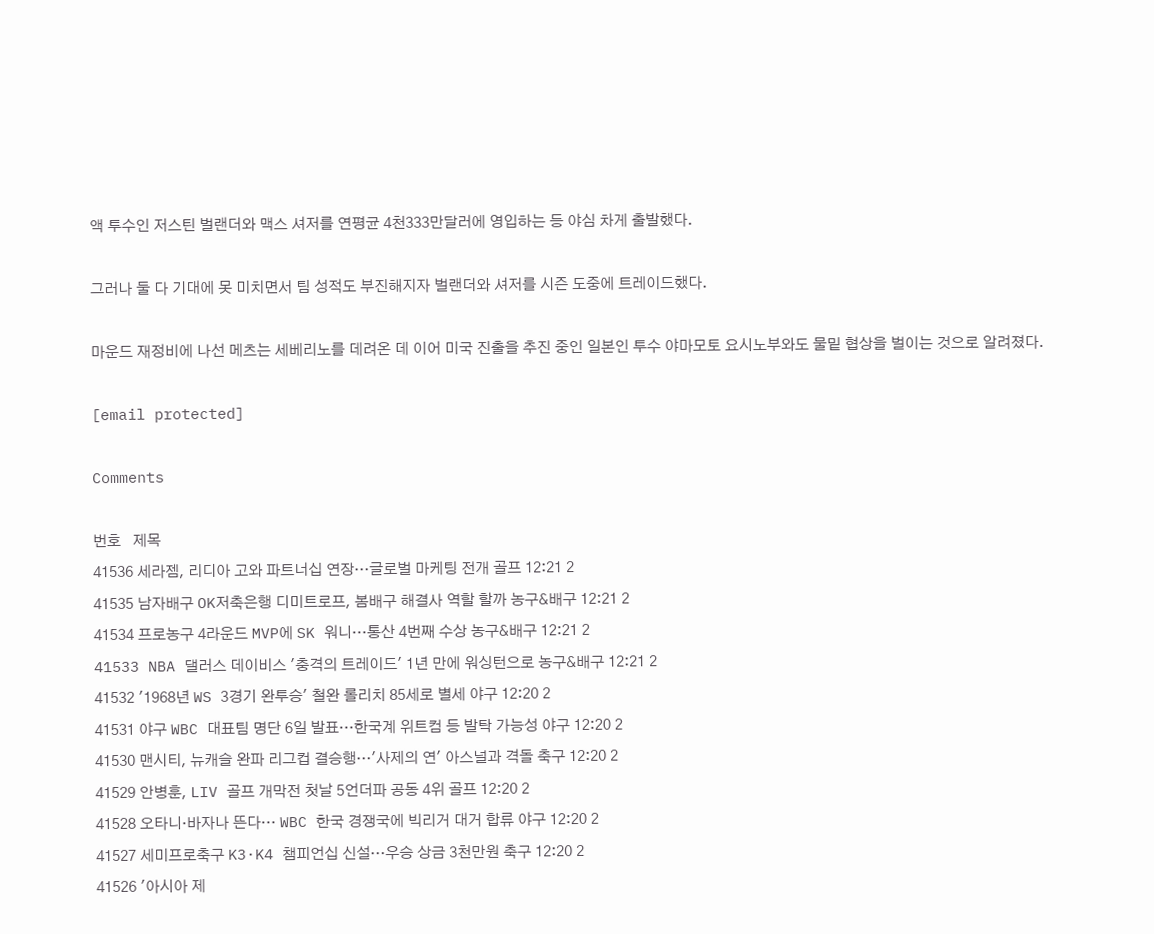액 투수인 저스틴 벌랜더와 맥스 셔저를 연평균 4천333만달러에 영입하는 등 야심 차게 출발했다.

그러나 둘 다 기대에 못 미치면서 팀 성적도 부진해지자 벌랜더와 셔저를 시즌 도중에 트레이드했다.

마운드 재정비에 나선 메츠는 세베리노를 데려온 데 이어 미국 진출을 추진 중인 일본인 투수 야마모토 요시노부와도 물밑 협상을 벌이는 것으로 알려졌다.

[email protected]

Comments

번호   제목
41536 세라젬, 리디아 고와 파트너십 연장…글로벌 마케팅 전개 골프 12:21 2
41535 남자배구 OK저축은행 디미트로프, 봄배구 해결사 역할 할까 농구&배구 12:21 2
41534 프로농구 4라운드 MVP에 SK 워니…통산 4번째 수상 농구&배구 12:21 2
41533 NBA 댈러스 데이비스 '충격의 트레이드' 1년 만에 워싱턴으로 농구&배구 12:21 2
41532 '1968년 WS 3경기 완투승' 철완 롤리치 85세로 별세 야구 12:20 2
41531 야구 WBC 대표팀 명단 6일 발표…한국계 위트컴 등 발탁 가능성 야구 12:20 2
41530 맨시티, 뉴캐슬 완파 리그컵 결승행…'사제의 연' 아스널과 격돌 축구 12:20 2
41529 안병훈, LIV 골프 개막전 첫날 5언더파 공동 4위 골프 12:20 2
41528 오타니·바자나 뜬다… WBC 한국 경쟁국에 빅리거 대거 합류 야구 12:20 2
41527 세미프로축구 K3·K4 챔피언십 신설…우승 상금 3천만원 축구 12:20 2
41526 '아시아 제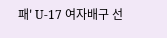패' U-17 여자배구 선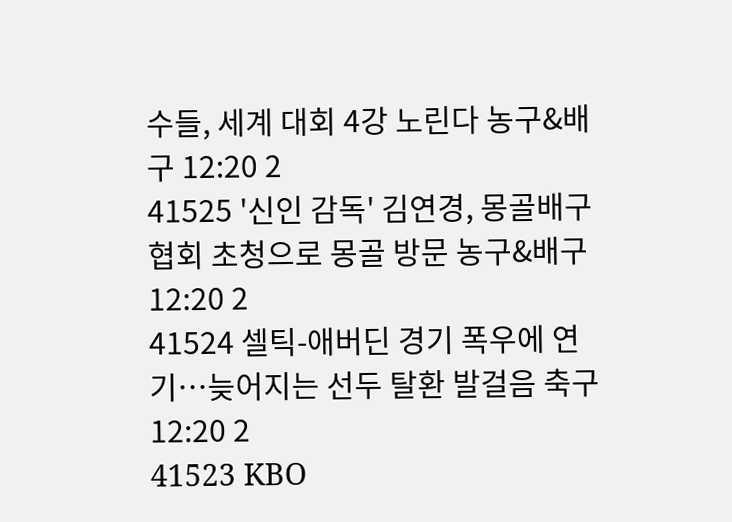수들, 세계 대회 4강 노린다 농구&배구 12:20 2
41525 '신인 감독' 김연경, 몽골배구협회 초청으로 몽골 방문 농구&배구 12:20 2
41524 셀틱-애버딘 경기 폭우에 연기…늦어지는 선두 탈환 발걸음 축구 12:20 2
41523 KBO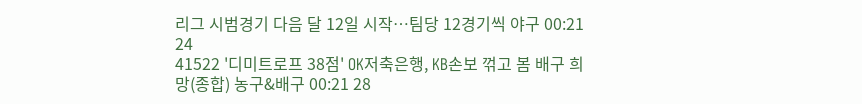리그 시범경기 다음 달 12일 시작…팀당 12경기씩 야구 00:21 24
41522 '디미트로프 38점' OK저축은행, KB손보 꺾고 봄 배구 희망(종합) 농구&배구 00:21 28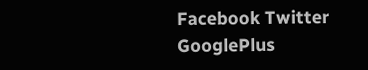Facebook Twitter GooglePlus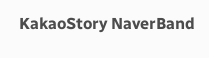KakaoStory NaverBand